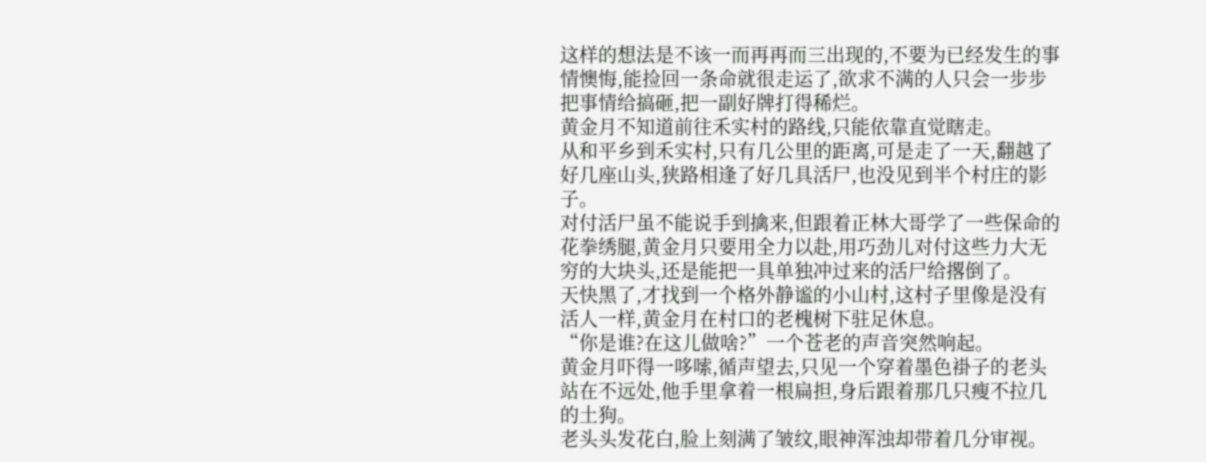这样的想法是不该一而再再而三出现的,不要为已经发生的事情懊悔,能捡回一条命就很走运了,欲求不满的人只会一步步把事情给搞砸,把一副好牌打得稀烂。
黄金月不知道前往禾实村的路线,只能依靠直觉瞎走。
从和平乡到禾实村,只有几公里的距离,可是走了一天,翻越了好几座山头,狭路相逢了好几具活尸,也没见到半个村庄的影子。
对付活尸虽不能说手到擒来,但跟着正林大哥学了一些保命的花拳绣腿,黄金月只要用全力以赴,用巧劲儿对付这些力大无穷的大块头,还是能把一具单独冲过来的活尸给撂倒了。
天快黑了,才找到一个格外静谧的小山村,这村子里像是没有活人一样,黄金月在村口的老槐树下驻足休息。
“你是谁?在这儿做啥?”一个苍老的声音突然响起。
黄金月吓得一哆嗦,循声望去,只见一个穿着墨色褂子的老头站在不远处,他手里拿着一根扁担,身后跟着那几只瘦不拉几的土狗。
老头头发花白,脸上刻满了皱纹,眼神浑浊却带着几分审视。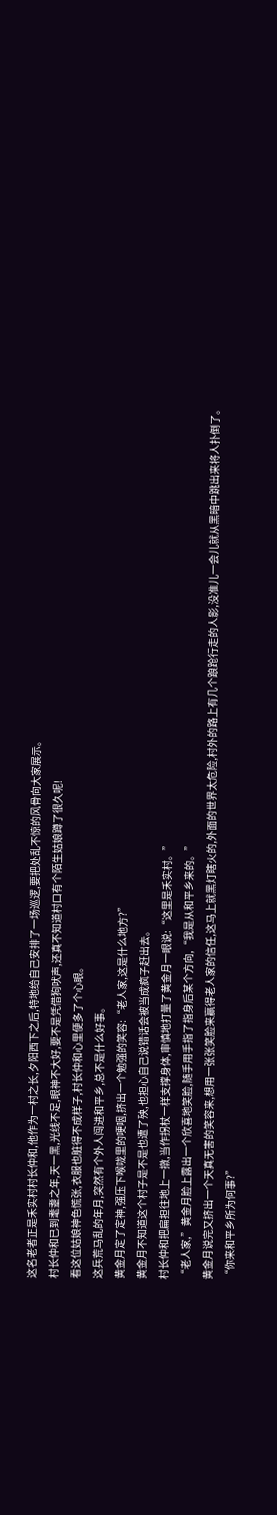这名老者正是禾实村村长仲和,他作为一村之长,夕阳西下之后,特地给自己安排了一场巡逻,要把处乱不惊的风骨向大家展示。
村长仲和已到耄耋之年,天一黑,光线不足,眼神不大好,要不是凭借狗吠声,还真不知道村口有个陌生姑娘蹲了很久呢!
看这位姑娘神色慌张,衣服也脏得不成样子,村长仲和心里便多了个心眼。
这兵荒马乱的年月,突然有个外人闯进和平乡,总不是什么好事。
黄金月定了定神,强压下喉咙里的哽咽,挤出一个勉强的笑容:“老人家,这是什么地方?”
黄金月不知道这个村子是不是也遭了殃,也担心自己说错话会被当成疯子赶出去。
村长仲和把扁担往地上一撴,当作拐杖一样支撑身体,审慎地打量了黄金月一眼说:“这里是禾实村。”
“老人家,”黄金月脸上露出一个欣喜地笑脸,随手用手指了指身后某个方向,“我是从和平乡来的。”
黄金月说完又挤出一个天真无害的笑容来,想用一张张笑脸来赢得老人家的信任,这马上就黑灯瞎火的,外面的世界太危险,村外的路上有几个踉跄行走的人影,没准儿一会儿就从黑暗中跳出来将人扑倒了。
“你来和平乡所为何事?”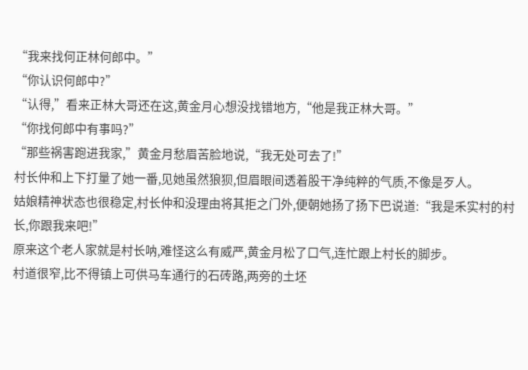“我来找何正林何郎中。”
“你认识何郎中?”
“认得,”看来正林大哥还在这,黄金月心想没找错地方,“他是我正林大哥。”
“你找何郎中有事吗?”
“那些祸害跑进我家,”黄金月愁眉苦脸地说,“我无处可去了!”
村长仲和上下打量了她一番,见她虽然狼狈,但眉眼间透着股干净纯粹的气质,不像是歹人。
姑娘精神状态也很稳定,村长仲和没理由将其拒之门外,便朝她扬了扬下巴说道:“我是禾实村的村长,你跟我来吧!”
原来这个老人家就是村长呐,难怪这么有威严,黄金月松了口气,连忙跟上村长的脚步。
村道很窄,比不得镇上可供马车通行的石砖路,两旁的土坯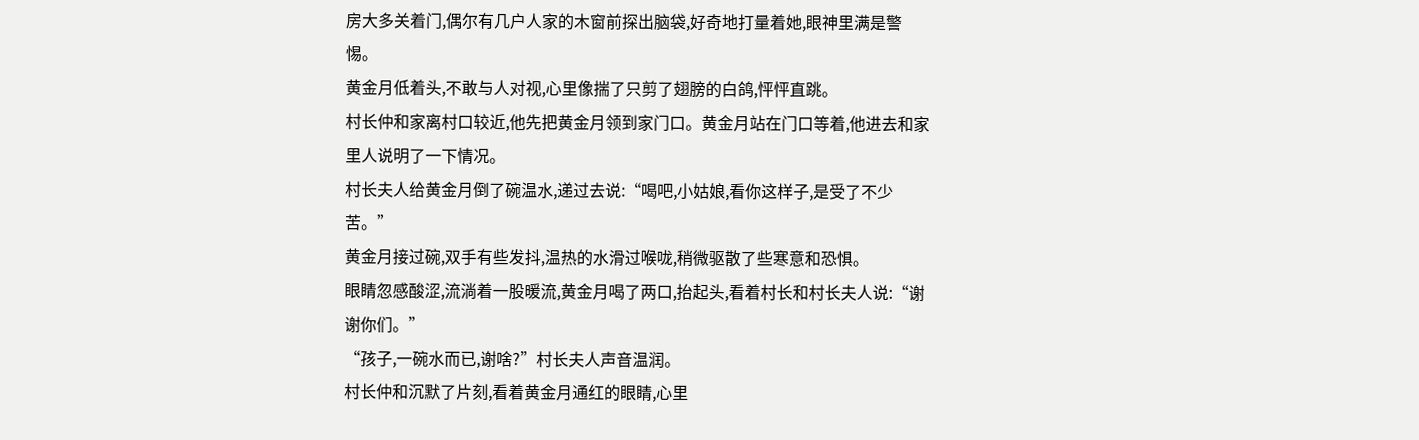房大多关着门,偶尔有几户人家的木窗前探出脑袋,好奇地打量着她,眼神里满是警惕。
黄金月低着头,不敢与人对视,心里像揣了只剪了翅膀的白鸽,怦怦直跳。
村长仲和家离村口较近,他先把黄金月领到家门口。黄金月站在门口等着,他进去和家里人说明了一下情况。
村长夫人给黄金月倒了碗温水,递过去说:“喝吧,小姑娘,看你这样子,是受了不少苦。”
黄金月接过碗,双手有些发抖,温热的水滑过喉咙,稍微驱散了些寒意和恐惧。
眼睛忽感酸涩,流淌着一股暖流,黄金月喝了两口,抬起头,看着村长和村长夫人说:“谢谢你们。”
“孩子,一碗水而已,谢啥?”村长夫人声音温润。
村长仲和沉默了片刻,看着黄金月通红的眼睛,心里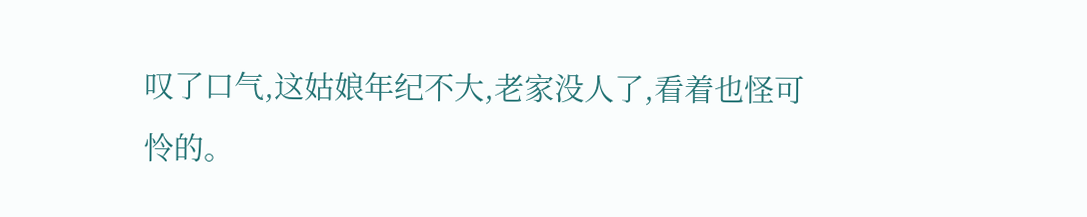叹了口气,这姑娘年纪不大,老家没人了,看着也怪可怜的。